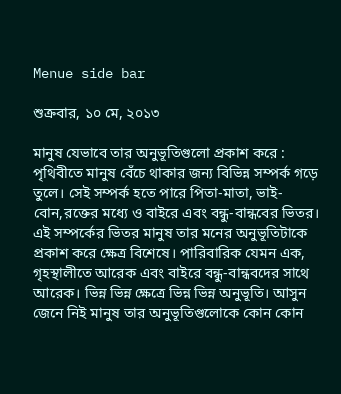Menue side bar

শুক্রবার, ১০ মে, ২০১৩

মানুষ যেভাবে তার অনুভূতিগুলো প্রকাশ করে :
পৃথিবীতে মানুষ বেঁচে থাকার জন্য বিভিন্ন সম্পর্ক গড়ে তুলে। সেই সম্পর্ক হতে পারে পিতা-মাতা, ভাই-বোন,রক্তের মধ্যে ও বাইরে এবং বন্ধু-বান্ধবের ভিতর। এই সম্পর্কের ভিতর মানুষ তার মনের অনুভূতিটাকে প্রকাশ করে ক্ষেত্র বিশেষে। পারিবারিক যেমন এক, গৃহস্থালীতে আরেক এবং বাইরে বন্ধু-বান্ধবদের সাথে আরেক। ভিন্ন ভিন্ন ক্ষেত্রে ভিন্ন ভিন্ন অনুভূতি। আসুন জেনে নিই মানুষ তার অনুভূতিগুলোকে কোন কোন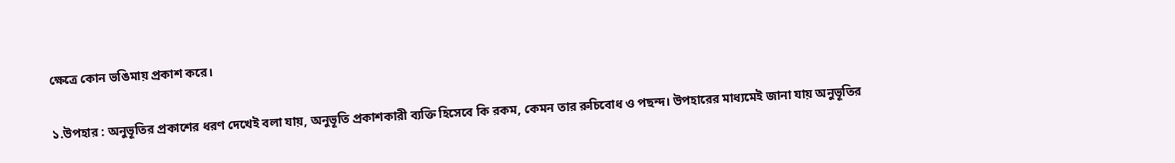ক্ষেত্রে কোন ভঙিমায় প্রকাশ করে।

১.উপহার : অনুভূতির প্রকাশের ধরণ দেখেই বলা যায়, অনুভূতি প্রকাশকারী ব্যক্তি হিসেবে কি রকম, কেমন তার রুচিবোধ ও পছন্দ। উপহারের মাধ্যমেই জানা যায় অনুভূতির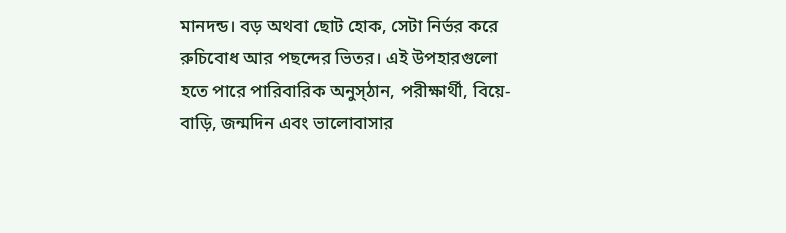মানদন্ড। বড় অথবা ছোট হোক, সেটা নির্ভর করে রুচিবোধ আর পছন্দের ভিতর। এই উপহারগুলো হতে পারে পারিবারিক অনুস্ঠান, পরীক্ষার্থী, বিয়ে-বাড়ি, জন্মদিন এবং ভালোবাসার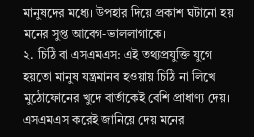মানুষদের মধ্যে। উপহার দিয়ে প্রকাশ ঘটানো হয় মনের সুপ্ত আবেগ-ভাললাগাকে।
২. চিঠি বা এসএমএস: এই তথ্যপ্রযুক্তি যুগে হয়তো মানুষ যন্ত্রমানব হওয়ায় চিঠি না লিখে মুঠোফোনের খুদে বার্তাকেই বেশি প্রাধাণ্য দেয়। এসএমএস করেই জানিয়ে দেয় মনের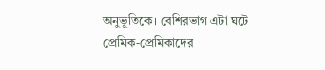অনুভূতিকে। বেশিরভাগ এটা ঘটে প্রেমিক-প্রেমিকাদের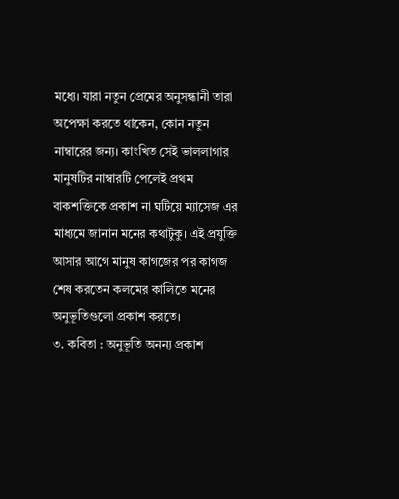মধ্যে। যারা নতুন প্রেমের অনুসন্ধানী তারা অপেক্ষা করতে থাকেন, কোন নতুন নাম্বারের জন্য। কাংখিত সেই ভাললাগার মানুষটির নাম্বারটি পেলেই প্রথম বাকশক্তিকে প্রকাশ না ঘটিয়ে ম্যাসেজ এর মাধ্যমে জানান মনের কথাটুকু। এই প্রযুক্তি আসার আগে মানুষ কাগজের পর কাগজ শেষ করতেন কলমের কালিতে মনের অনুভূতিগুলো প্রকাশ করতে।
৩. কবিতা : অনুভূতি অনন্য প্রকাশ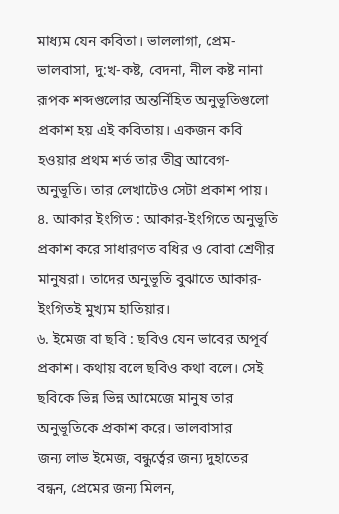মাধ্যম যেন কবিতা। ভাললাগা, প্রেম-ভালবাসা, দু:খ-কষ্ট, বেদনা, নীল কষ্ট নানা রূপক শব্দগুলোর অন্তর্নিহিত অনুভূতিগুলো প্রকাশ হয় এই কবিতায়। একজন কবি হওয়ার প্রথম শর্ত তার তীব্র আবেগ- অনুভূতি। তার লেখাটেও সেটা প্রকাশ পায়।
৪. আকার ইংগিত : আকার-ইংগিতে অনুভূতি প্রকাশ করে সাধারণত বধির ও বোবা শ্রেণীর মানুষরা। তাদের অনুভূতি বুঝাতে আকার-ইংগিতই মুখ্যম হাতিয়ার।
৬. ইমেজ বা ছবি : ছবিও যেন ভাবের অপূর্ব প্রকাশ। কথায় বলে ছবিও কথা বলে। সেই ছবিকে ভিন্ন ভিন্ন আমেজে মানুষ তার অনুভূতিকে প্রকাশ করে। ভালবাসার জন্য ‌লাভ ইমেজ, বন্ধুর্ত্বের জন্য দুহাতের বন্ধন, প্রেমের জন্য মিলন,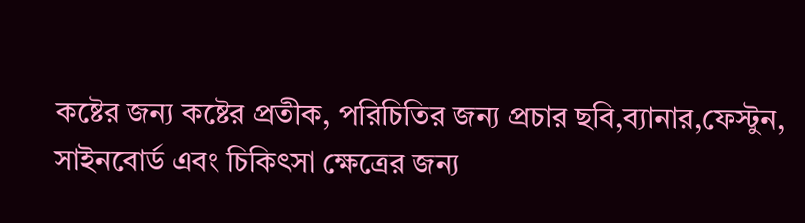কষ্টের জন্য কষ্টের প্রতীক, পরিচিতির জন্য প্রচার ছবি,ব্যানার,ফেস্টুন, সাইনবোর্ড এবং চিকিৎসা ক্ষেত্রের জন্য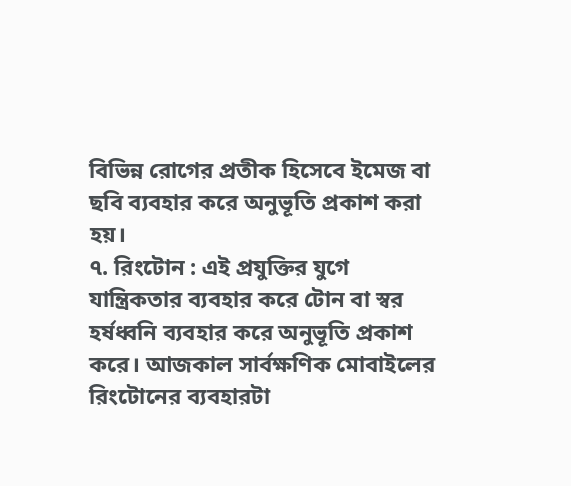বিভিন্ন রোগের প্রতীক হিসেবে ইমেজ বা ছবি ব্যবহার করে অনুভূতি প্রকাশ করা হয়।
৭. রিংটোন : এই প্রযুক্তির যুগে যান্ত্রিকতার ব্যবহার করে টোন বা স্বর হর্ষধ্বনি ব্যবহার করে অনুভূতি প্রকাশ করে। আজকাল সার্বক্ষণিক মোবাইলের রিংটোনের ব্যবহারটা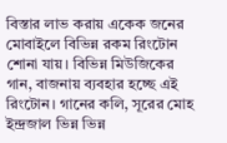বিস্তার লাভ করায় একেক জনের মোবাইলে বিভিন্ন রকম রিংটোন শোনা যায়। বিভিন্ন মিউজিকের গান, বাজনায় ব্যবহার হচ্ছে এই রিংটোন। গানের কলি, সূরের মোহ ইন্দ্রজাল ভিন্ন ভিন্ন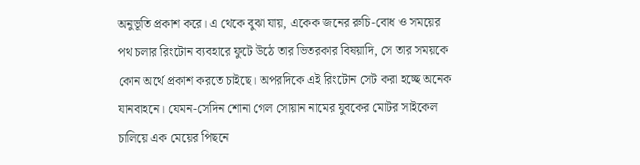অনুভূতি প্রকাশ করে। এ থেকে বুঝা যায়, একেক জনের রুচি-বোধ ও সময়ের পথ চলার রিংটোন ব্যবহারে ফুটে উঠে তার ভিতরকার বিষয়াদি, সে তার সময়কে কোন অর্থে প্রকাশ করতে চাইছে। অপরদিকে এই রিংটোন সেট করা হচ্ছে অনেক যানবাহনে। যেমন-সেদিন শোনা গেল সোয়ান নামের যুবকের মোটর সাইকেল চালিয়ে এক মেয়ের পিছনে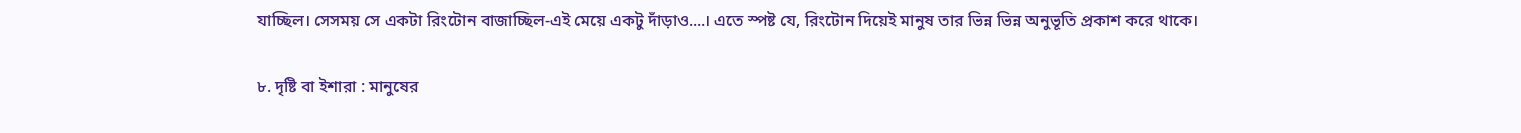যাচ্ছিল। সেসময় সে একটা রিংটোন বাজাচ্ছিল-এই মেয়ে একটু দাঁড়াও....। এতে স্পষ্ট যে, রিংটোন দিয়েই মানুষ তার ভিন্ন ভিন্ন অনুভূতি প্রকাশ করে থাকে।


৮. দৃষ্টি বা ইশারা : মানুষের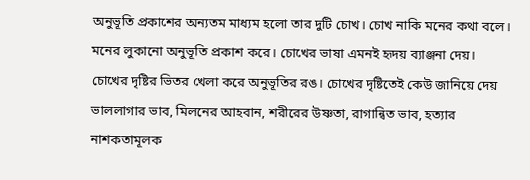অনুভূতি প্রকাশের অন্যতম মাধ্যম হলো তার দুটি চোখ। চোখ নাকি মনের কথা বলে। মনের লুকানো অনুভূতি প্রকাশ করে। চোখের ভাষা এমনই হৃদয় ব্যাঞ্জনা দেয়। চোখের দৃষ্টির ভিতর খেলা করে অনুভূতির রঙ। চোখের দৃষ্টিতেই কেউ জানিয়ে দেয় ভাললাগার ভাব, মিলনের আহবান, শরীরের উষ্ণতা, রাগান্বিত ভাব, হত্যার নাশকতামূলক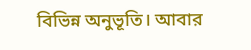বিভিন্ন অনুভূতি। আবার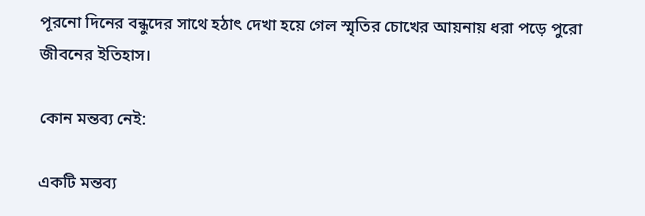পূরনো দিনের বন্ধুদের সাথে হঠাৎ দেখা হয়ে গেল স্মৃতির চোখের আয়নায় ধরা পড়ে পুরো জীবনের ইতিহাস।

কোন মন্তব্য নেই:

একটি মন্তব্য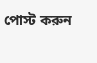পোস্ট করুন